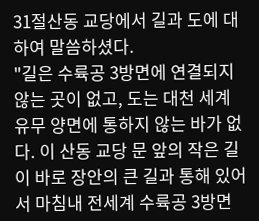31절산동 교당에서 길과 도에 대하여 말씀하셨다.
"길은 수륙공 3방면에 연결되지 않는 곳이 없고, 도는 대천 세계 유무 양면에 통하지 않는 바가 없다. 이 산동 교당 문 앞의 작은 길이 바로 장안의 큰 길과 통해 있어서 마침내 전세계 수륙공 3방면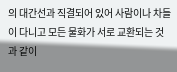의 대간선과 직결되어 있어 사람이나 차들이 다니고 모든 물화가 서로 교환되는 것과 같이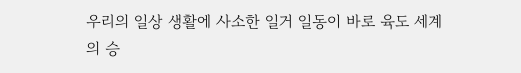우리의 일상 생활에 사소한 일거 일동이 바로 육도 세계의 승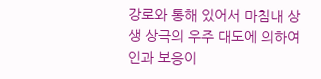강로와 통해 있어서 마침내 상생 상극의 우주 대도에 의하여 인과 보응이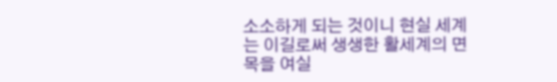소소하게 되는 것이니 현실 세계는 이길로써 생생한 활세계의 면목을 여실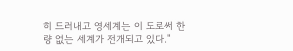히 드러내고 영세계는 이 도로써 한량 없는 세계가 전개되고 있다."